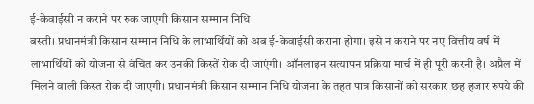ई-केवाईसी न कराने पर रुक जाएगी किसान सम्मान निधि
बस्ती। प्रधानमंत्री किसान सम्मान निधि के लाभार्थियों को अब ई-केवाईसी कराना होगा। इसे न कराने पर नए वित्तीय वर्ष में लाभार्थियों को योजना से वंचित कर उनकी किस्तें रोक दी जाएंगी। ऑनलाइन सत्यापन प्रक्रिया मार्च में ही पूरी करनी है। अप्रैल में मिलने वाली किस्त रोक दी जाएगी। प्रधानमंत्री किसान सम्मान निधि योजना के तहत पात्र किसानों को सरकार छह हजार रुपये की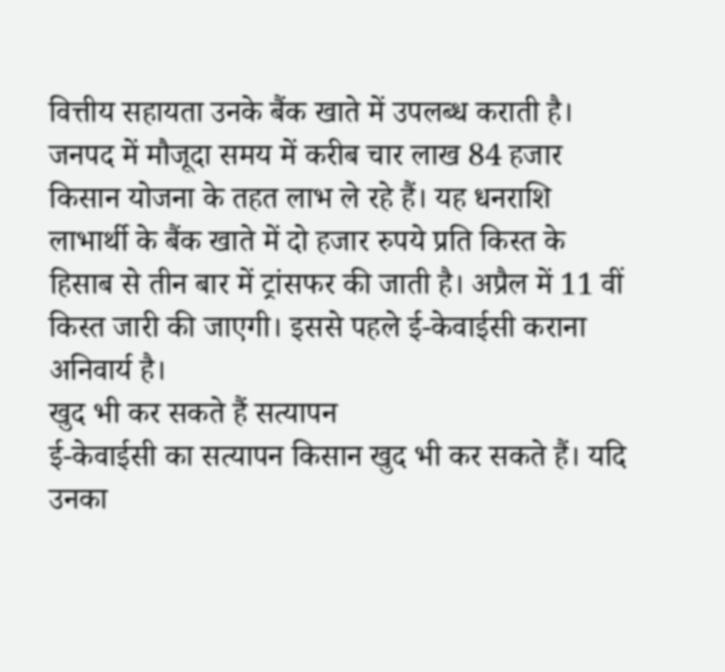वित्तीय सहायता उनके बैंक खाते में उपलब्ध कराती है। जनपद में मौजूदा समय में करीब चार लाख 84 हजार किसान योजना के तहत लाभ ले रहे हैं। यह धनराशि लाभार्थी के बैंक खाते में दो हजार रुपये प्रति किस्त के हिसाब से तीन बार में ट्रांसफर की जाती है। अप्रैल में 11 वीं किस्त जारी की जाएगी। इससे पहले ई-केवाईसी कराना अनिवार्य है।
खुद भी कर सकते हैं सत्यापन
ई-केवाईसी का सत्यापन किसान खुद भी कर सकते हैं। यदि उनका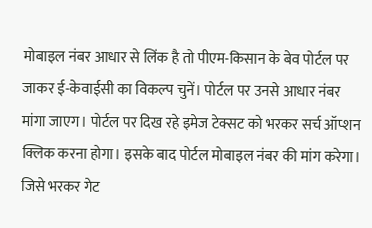मोबाइल नंबर आधार से लिंक है तो पीएम-किसान के बेव पोर्टल पर जाकर ई-केवाईसी का विकल्प चुनें। पोर्टल पर उनसे आधार नंबर मांगा जाएग। पोर्टल पर दिख रहे इमेज टेक्सट को भरकर सर्च ऑप्शन क्लिक करना होगा। इसके बाद पोर्टल मोबाइल नंबर की मांग करेगा। जिसे भरकर गेट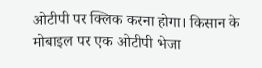ओटीपी पर क्लिक करना होगा। किसान के मोबाइल पर एक ओटीपी भेजा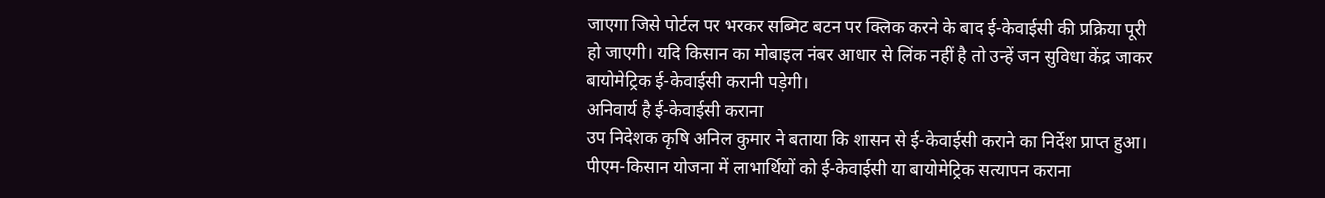जाएगा जिसे पोर्टल पर भरकर सब्मिट बटन पर क्लिक करने के बाद ई-केवाईसी की प्रक्रिया पूरी हो जाएगी। यदि किसान का मोबाइल नंबर आधार से लिंक नहीं है तो उन्हें जन सुविधा केंद्र जाकर बायोमेट्रिक ई-केवाईसी करानी पड़ेगी।
अनिवार्य है ई-केवाईसी कराना
उप निदेशक कृषि अनिल कुमार ने बताया कि शासन से ई-केवाईसी कराने का निर्देश प्राप्त हुआ। पीएम-किसान योजना में लाभार्थियों को ई-केवाईसी या बायोमेट्रिक सत्यापन कराना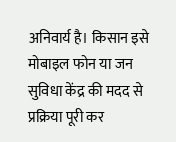अनिवार्य है। किसान इसे मोबाइल फोन या जन सुविधा केंद्र की मदद से प्रक्रिया पूरी कर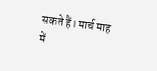सकते हैं। मार्च माह में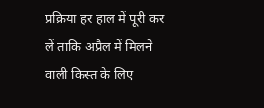प्रक्रिया हर हाल में पूरी कर लें ताकि अप्रैल में मिलने वाली किस्त के लिए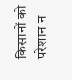किसानों को परेशान न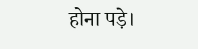होना पड़े।